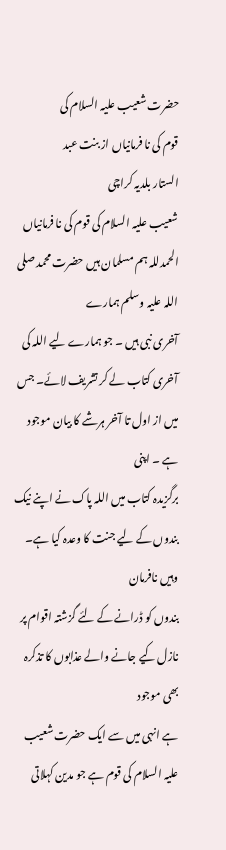حضرت شعیب علیہ السلام کی
قوم کی نا فرمانیاں از بنت عبد
الستار بلدیہ کراچی
شعیب علیہ السلام کی قوم کی نا فرمانیاں
الحمدللہ ہم مسلمان ہیں حضرت محمد صلی اللہ علیہ وسلم ہمارے
آخری نبی ہیں ۔ جو ہمارے لیے اللہ کی آخری کتاب لے کر تشریف لائے۔ جس میں از اول تا آخر ہرشے کا بیان موجود ہے ۔ اپنی
برگزیدہ کتاب میں اللہ پاک نے اپنے نیک بندوں کے لیے جنت کا وعدہ کیا ہے۔ وہیں نافرمان
بندوں کو ڈرانے کے لئے گزشتہ اقوام پر نازل کیے جانے والے عذابوں کا تذکرہ بھی موجود
ہے انہی میں سے ایک حضرت شعیب علیہ السلام کی قوم ہے جو مدین کہلاتی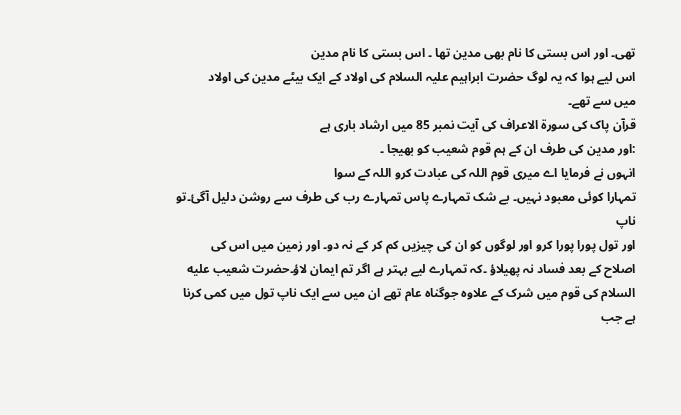تھی۔ اور اس بستی کا نام بھی مدین تھا ۔ اس بستی کا نام مدین
اس لیے ہوا کہ یہ لوگ حضرت ابراہیم علیہ السلام کی اولاد کے ایک بیٹے مدین کی اولاد
میں سے تھے۔
قرآن پاک کی سورۃ الاعراف کی آیت نمبر 85 میں ارشاد باری ہے
:اور مدین کی طرف ان کے ہم قوم شعیب کو بھیجا ۔
انہوں نے فرمایا اے میری قوم اللہ کی عبادت کرو اللہ کے سوا
تمہارا کوئی معبود نہیں۔ بے شک تمہارے پاس تمہارے رب کی طرف سے روشن دلیل آگئ۔تو ناپ
اور تول پورا پورا کرو اور لوگوں کو ان کی چیزیں کم کر کے نہ دو۔ اور زمین میں اس کی
اصلاح کے بعد فساد نہ پھیلاؤ ۔کہ تمہارے لیے بہتر ہے اگر تم ایمان لاؤ۔حضرت شعیب عليه
السلام کی قوم میں شرک کے علاوہ جوگناہ عام تھے ان میں سے ایک ناپ تول میں کمی کرنا
ہے جب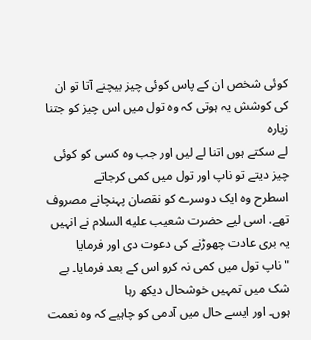کوئی شخص ان کے پاس کوئی چیز بیچنے آتا تو ان کی كوشش یہ ہوتی کہ وہ تول میں اس چیز كو جتنا زیارہ
لے سکتے ہوں اتنا لے لیں اور جب وہ کسی کو کوئی چیز دیتے تو ناپ اور تول میں کمی کرجاتے
اسطرح وہ ایک دوسرے کو نقصان پہنچانے مصروف
تھے. اسی لیے حضرت شعیب علیه السلام نے انہیں یہ بری عادت چھوڑنے کی دعوت دی اور فرمایا
" ناپ تول میں کمی نہ کرو اس کے بعد فرمایا۔ بے شک میں تمہیں خوشحال دیکھ رہا
ہوں۔ اور ایسے حال میں آدمی کو چاہیے کہ وہ نعمت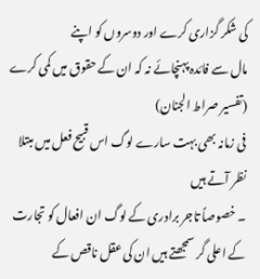کی شکر گزاری کرے اور دوسروں کو اپنے
مال سے فائدہ پہنچائے نہ کہ ان کے حقوق میں کمی کرے (تفسیر صراط الجنان)
فی زمانہ بھی بہت سارے لوگ اس قبیح فعل میں مبتلا نظر آتے ہیں
۔ خصوصاً تاجر برادری کے لوگ ان افعال کو تجارت کے اعلی گر سمجھتے ہیں ان کی عقل ناقص کے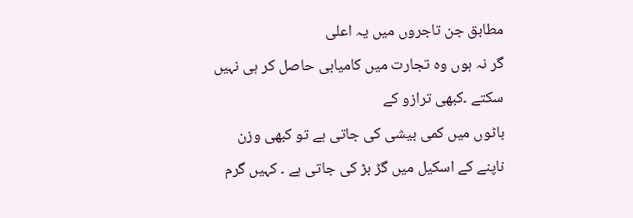مطابق جن تاجروں میں یہ اعلی
گر نہ ہوں وہ تجارت میں کامیابی حاصل کر ہی نہیں سکتے ۔کبھی ترازو کے
باٹوں میں کمی بیشی کی جاتی ہے تو کبھی وزن
ناپنے کے اسکیل میں گڑ بڑ کی جاتی ہے ۔ کہیں گرم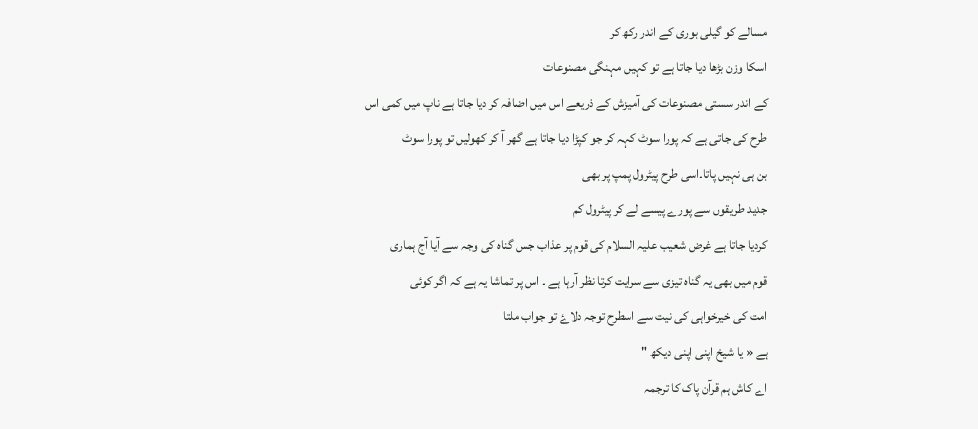مسالے کو گیلی بوری کے اندر رکھ کر
اسکا وزن بڑھا دیا جاتا ہے تو کہیں مہنگی مصنوعات
کے اندر سستی مصنوعات کی آمیزش کے ذریعے اس میں اضافہ کر دیا جاتا ہے ناپ میں کمی اس
طرح کی جاتی ہے کہ پورا سوٹ کہہ کر جو کپڑا دیا جاتا ہے گھر آ کر کھولیں تو پورا سوٹ
بن ہی نہیں پاتا۔اسی طرح پیٹرول پمپ پر بھی
جدید طریقوں سے پورے پیسے لے کر پیٹرول کم
کردیا جاتا ہے غرض شعیب علیہ السلام کی قوم پر عذاب جس گناه کی وجہ سے آیا آج ہماری
قوم میں بھی یہ گناہ تیزی سے سرایت کرتا نظر آرہا ہے ۔ اس پر تماشا یہ ہے کہ اگر کوئی
امت کی خیرخواہی کی نیت سے اسطرح توجہ دلاۓ تو جواب ملتا
ہے « یا شیخ اپنی اپنی دیکھ "
اے کاش ہم قرآن پاک کا ترجمہ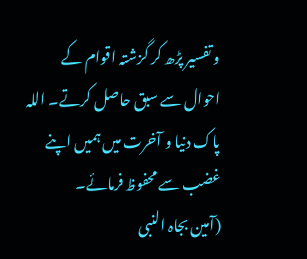و تفسیر پڑھ کر گزشتہ اقوام کے
احوال سے سبق حاصل کرتے۔ اللہ پاک دنیا و آخرت میں ہمیں اپنے غضب سے محفوظ فرمائے۔
(آمین بجاہ النبی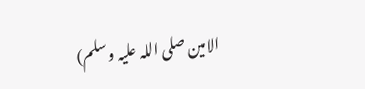الامین صلی اللہ علیہ وسلم)